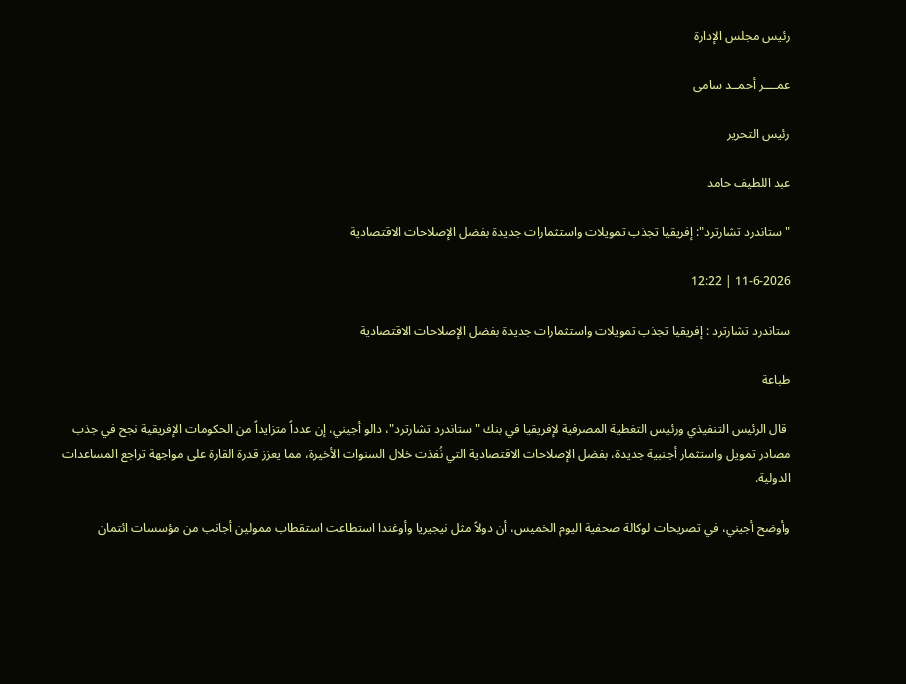رئيس مجلس الإدارة

عمــــر أحمــد سامى

رئيس التحرير

عبد اللطيف حامد

"ستاندرد تشارترد": إفريقيا تجذب تمويلات واستثمارات جديدة بفضل الإصلاحات الاقتصادية

11-6-2026 | 12:22

ستاندرد تشارترد : إفريقيا تجذب تمويلات واستثمارات جديدة بفضل الإصلاحات الاقتصادية

طباعة

 قال الرئيس التنفيذي ورئيس التغطية المصرفية لإفريقيا في بنك "ستاندرد تشارترد"، دالو أجيني، إن عدداً متزايداً من الحكومات الإفريقية نجح في جذب مصادر تمويل واستثمار أجنبية جديدة، بفضل الإصلاحات الاقتصادية التي نُفذت خلال السنوات الأخيرة، مما يعزز قدرة القارة على مواجهة تراجع المساعدات الدولية.

وأوضح أجيني، في تصريحات لوكالة صحفية اليوم الخميس، أن دولاً مثل نيجيريا وأوغندا استطاعت استقطاب ممولين أجانب من مؤسسات ائتمان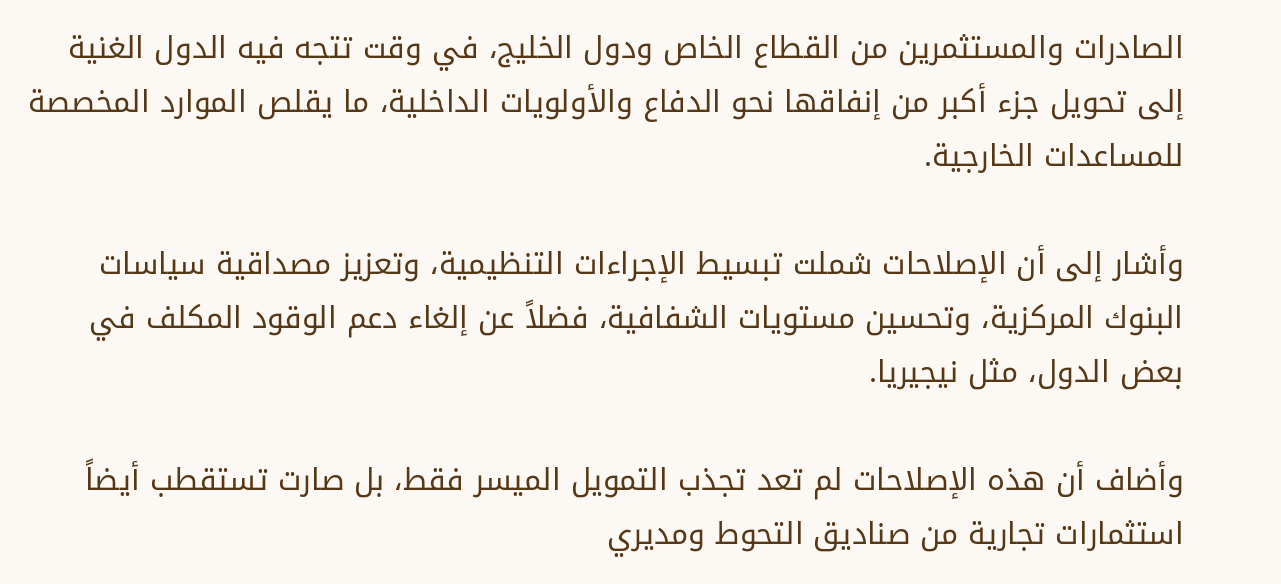الصادرات والمستثمرين من القطاع الخاص ودول الخليج، في وقت تتجه فيه الدول الغنية إلى تحويل جزء أكبر من إنفاقها نحو الدفاع والأولويات الداخلية، ما يقلص الموارد المخصصة للمساعدات الخارجية.

وأشار إلى أن الإصلاحات شملت تبسيط الإجراءات التنظيمية، وتعزيز مصداقية سياسات البنوك المركزية، وتحسين مستويات الشفافية، فضلاً عن إلغاء دعم الوقود المكلف في بعض الدول، مثل نيجيريا.

وأضاف أن هذه الإصلاحات لم تعد تجذب التمويل الميسر فقط، بل صارت تستقطب أيضاً استثمارات تجارية من صناديق التحوط ومديري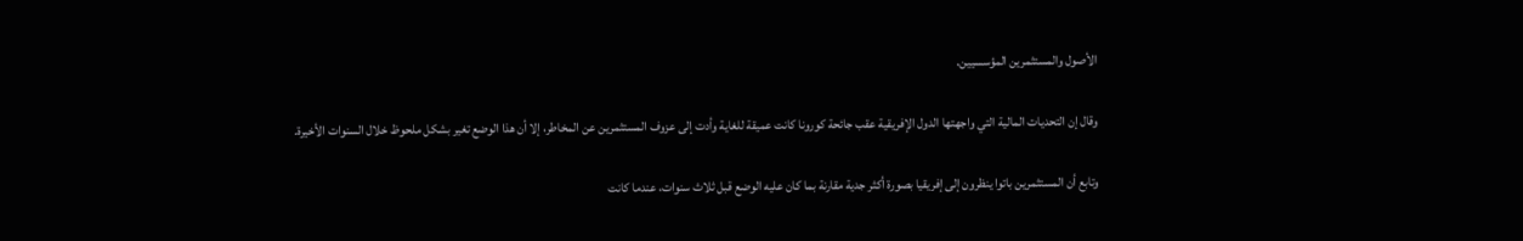الأصول والمستثمرين المؤسسيين.

وقال إن التحديات المالية التي واجهتها الدول الإفريقية عقب جائحة كورونا كانت عميقة للغاية وأدت إلى عزوف المستثمرين عن المخاطر، إلا أن هذا الوضع تغير بشكل ملحوظ خلال السنوات الأخيرة.

وتابع أن المستثمرين باتوا ينظرون إلى إفريقيا بصورة أكثر جدية مقارنة بما كان عليه الوضع قبل ثلاث سنوات، عندما كانت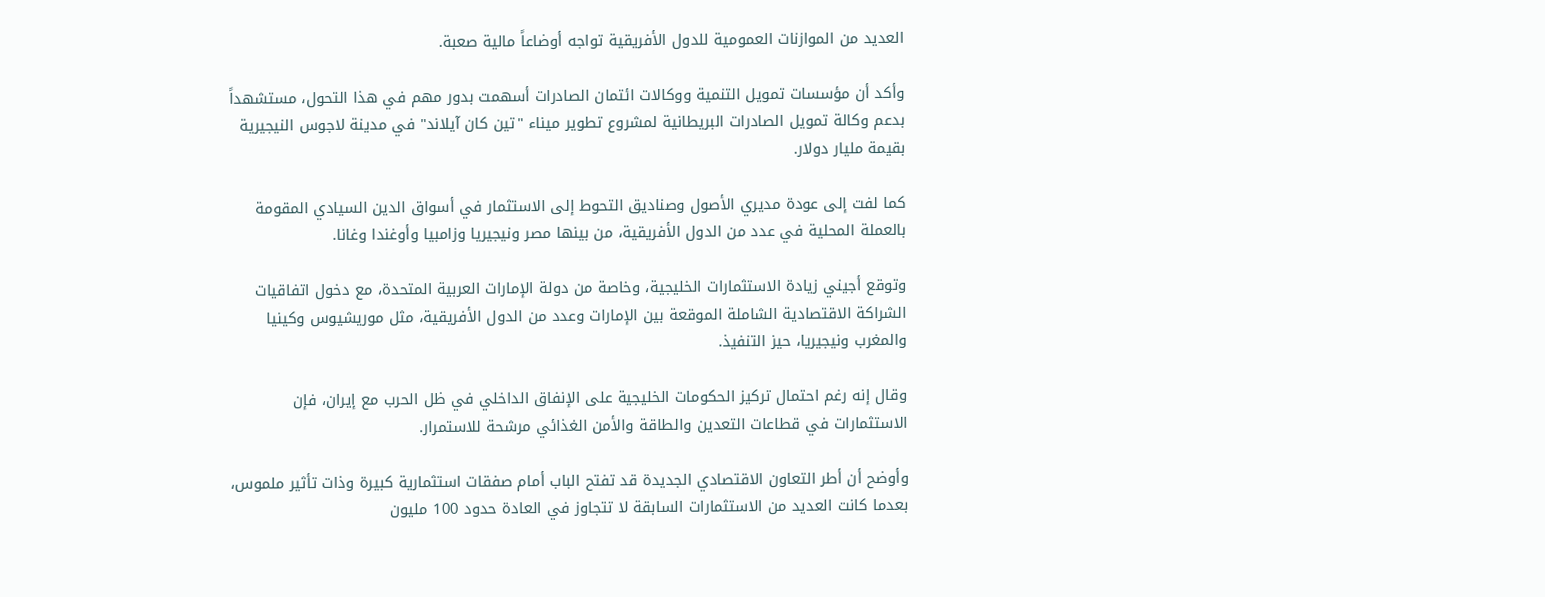العديد من الموازنات العمومية للدول الأفريقية تواجه أوضاعاً مالية صعبة.

وأكد أن مؤسسات تمويل التنمية ووكالات ائتمان الصادرات أسهمت بدور مهم في هذا التحول، مستشهداً بدعم وكالة تمويل الصادرات البريطانية لمشروع تطوير ميناء "تين كان آيلاند" في مدينة لاجوس النيجيرية بقيمة مليار دولار.

كما لفت إلى عودة مديري الأصول وصناديق التحوط إلى الاستثمار في أسواق الدين السيادي المقومة بالعملة المحلية في عدد من الدول الأفريقية، من بينها مصر ونيجيريا وزامبيا وأوغندا وغانا.

وتوقع أجيني زيادة الاستثمارات الخليجية، وخاصة من دولة الإمارات العربية المتحدة، مع دخول اتفاقيات الشراكة الاقتصادية الشاملة الموقعة بين الإمارات وعدد من الدول الأفريقية، مثل موريشيوس وكينيا والمغرب ونيجيريا، حيز التنفيذ.

وقال إنه رغم احتمال تركيز الحكومات الخليجية على الإنفاق الداخلي في ظل الحرب مع إيران، فإن الاستثمارات في قطاعات التعدين والطاقة والأمن الغذائي مرشحة للاستمرار.

وأوضح أن أطر التعاون الاقتصادي الجديدة قد تفتح الباب أمام صفقات استثمارية كبيرة وذات تأثير ملموس، بعدما كانت العديد من الاستثمارات السابقة لا تتجاوز في العادة حدود 100 مليون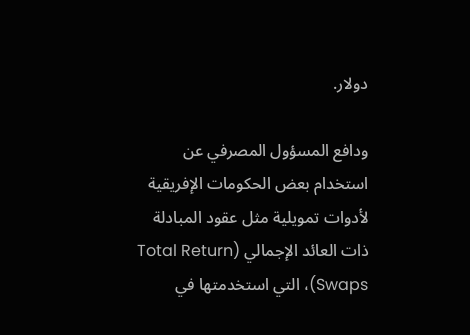دولار.

ودافع المسؤول المصرفي عن استخدام بعض الحكومات الإفريقية لأدوات تمويلية مثل عقود المبادلة ذات العائد الإجمالي (Total Return Swaps)، التي استخدمتها في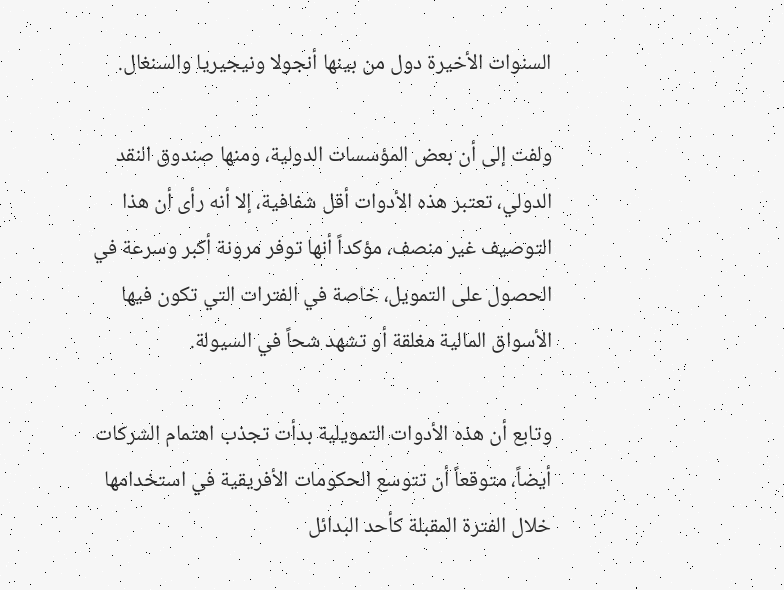السنوات الأخيرة دول من بينها أنجولا ونيجيريا والسنغال.

ولفت إلى أن بعض المؤسسات الدولية، ومنها صندوق النقد الدولي، تعتبر هذه الأدوات أقل شفافية، إلا أنه رأى أن هذا التوصيف غير منصف، مؤكداً أنها توفر مرونة أكبر وسرعة في الحصول على التمويل، خاصة في الفترات التي تكون فيها الأسواق المالية مغلقة أو تشهد شحاً في السيولة.

وتابع أن هذه الأدوات التمويلية بدأت تجذب اهتمام الشركات أيضاً، متوقعاً أن تتوسع الحكومات الأفريقية في استخدامها خلال الفترة المقبلة كأحد البدائل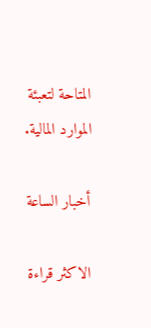المتاحة لتعبئة الموارد المالية.

أخبار الساعة

الاكثر قراءة